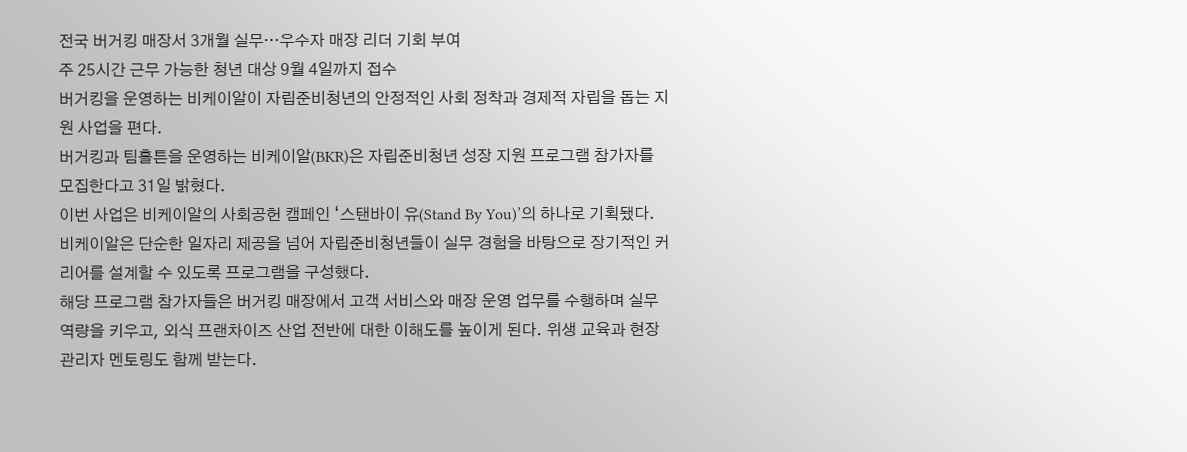전국 버거킹 매장서 3개월 실무…우수자 매장 리더 기회 부여
주 25시간 근무 가능한 청년 대상 9월 4일까지 접수
버거킹을 운영하는 비케이알이 자립준비청년의 안정적인 사회 정착과 경제적 자립을 돕는 지원 사업을 편다.
버거킹과 팀홀튼을 운영하는 비케이알(BKR)은 자립준비청년 성장 지원 프로그램 참가자를 모집한다고 31일 밝혔다.
이번 사업은 비케이알의 사회공헌 캠페인 ‘스탠바이 유(Stand By You)’의 하나로 기획됐다. 비케이알은 단순한 일자리 제공을 넘어 자립준비청년들이 실무 경험을 바탕으로 장기적인 커리어를 설계할 수 있도록 프로그램을 구성했다.
해당 프로그램 참가자들은 버거킹 매장에서 고객 서비스와 매장 운영 업무를 수행하며 실무 역량을 키우고, 외식 프랜차이즈 산업 전반에 대한 이해도를 높이게 된다. 위생 교육과 현장 관리자 멘토링도 함께 받는다.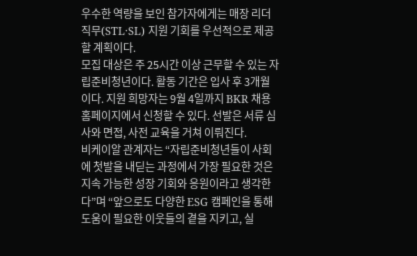우수한 역량을 보인 참가자에게는 매장 리더 직무(STL·SL) 지원 기회를 우선적으로 제공할 계획이다.
모집 대상은 주 25시간 이상 근무할 수 있는 자립준비청년이다. 활동 기간은 입사 후 3개월이다. 지원 희망자는 9월 4일까지 BKR 채용 홈페이지에서 신청할 수 있다. 선발은 서류 심사와 면접, 사전 교육을 거쳐 이뤄진다.
비케이알 관계자는 “자립준비청년들이 사회에 첫발을 내딛는 과정에서 가장 필요한 것은 지속 가능한 성장 기회와 응원이라고 생각한다”며 “앞으로도 다양한 ESG 캠페인을 통해 도움이 필요한 이웃들의 곁을 지키고, 실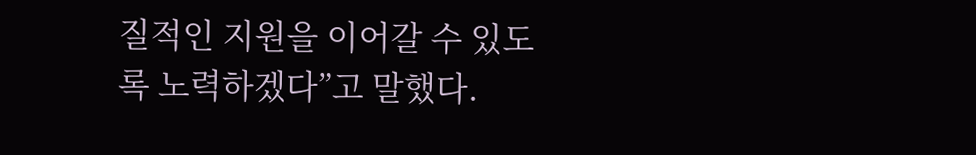질적인 지원을 이어갈 수 있도록 노력하겠다”고 말했다.